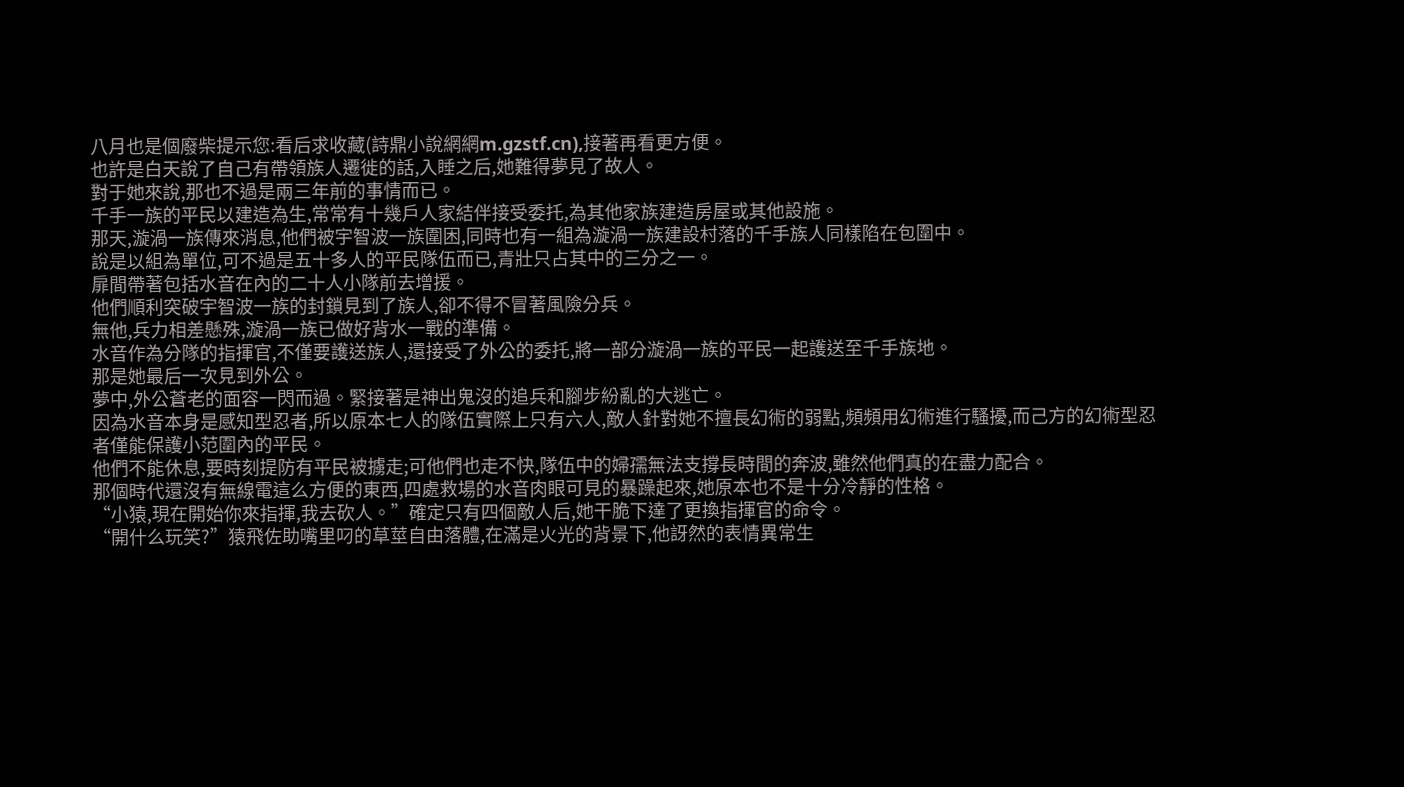八月也是個廢柴提示您:看后求收藏(詩鼎小說網網m.gzstf.cn),接著再看更方便。
也許是白天說了自己有帶領族人遷徙的話,入睡之后,她難得夢見了故人。
對于她來說,那也不過是兩三年前的事情而已。
千手一族的平民以建造為生,常常有十幾戶人家結伴接受委托,為其他家族建造房屋或其他設施。
那天,漩渦一族傳來消息,他們被宇智波一族圍困,同時也有一組為漩渦一族建設村落的千手族人同樣陷在包圍中。
說是以組為單位,可不過是五十多人的平民隊伍而已,青壯只占其中的三分之一。
扉間帶著包括水音在內的二十人小隊前去增援。
他們順利突破宇智波一族的封鎖見到了族人,卻不得不冒著風險分兵。
無他,兵力相差懸殊,漩渦一族已做好背水一戰的準備。
水音作為分隊的指揮官,不僅要護送族人,還接受了外公的委托,將一部分漩渦一族的平民一起護送至千手族地。
那是她最后一次見到外公。
夢中,外公蒼老的面容一閃而過。緊接著是神出鬼沒的追兵和腳步紛亂的大逃亡。
因為水音本身是感知型忍者,所以原本七人的隊伍實際上只有六人,敵人針對她不擅長幻術的弱點,頻頻用幻術進行騷擾,而己方的幻術型忍者僅能保護小范圍內的平民。
他們不能休息,要時刻提防有平民被擄走;可他們也走不快,隊伍中的婦孺無法支撐長時間的奔波,雖然他們真的在盡力配合。
那個時代還沒有無線電這么方便的東西,四處救場的水音肉眼可見的暴躁起來,她原本也不是十分冷靜的性格。
“小猿,現在開始你來指揮,我去砍人。”確定只有四個敵人后,她干脆下達了更換指揮官的命令。
“開什么玩笑?”猿飛佐助嘴里叼的草莖自由落體,在滿是火光的背景下,他訝然的表情異常生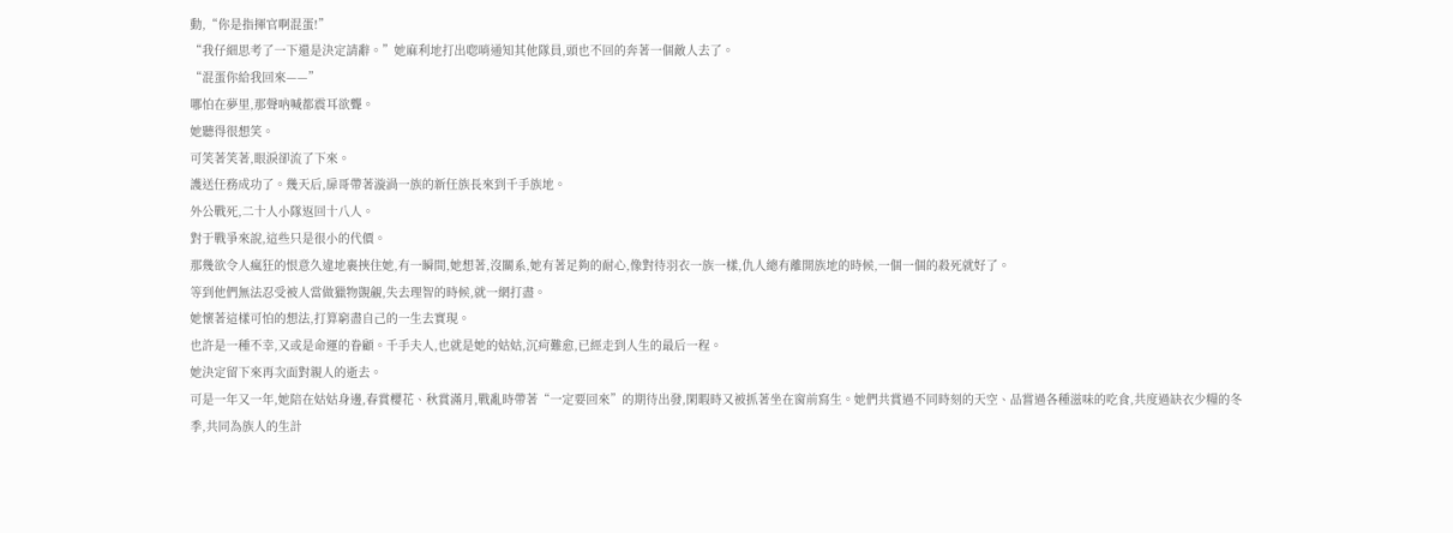動,“你是指揮官啊混蛋!”
“我仔細思考了一下還是決定請辭。”她麻利地打出唿哨通知其他隊員,頭也不回的奔著一個敵人去了。
“混蛋你給我回來——”
哪怕在夢里,那聲吶喊都震耳欲聾。
她聽得很想笑。
可笑著笑著,眼淚卻流了下來。
護送任務成功了。幾天后,扉哥帶著漩渦一族的新任族長來到千手族地。
外公戰死,二十人小隊返回十八人。
對于戰爭來說,這些只是很小的代價。
那幾欲令人瘋狂的恨意久違地裹挾住她,有一瞬間,她想著,沒關系,她有著足夠的耐心,像對待羽衣一族一樣,仇人總有離開族地的時候,一個一個的殺死就好了。
等到他們無法忍受被人當做獵物覬覦,失去理智的時候,就一網打盡。
她懷著這樣可怕的想法,打算窮盡自己的一生去實現。
也許是一種不幸,又或是命運的眷顧。千手夫人,也就是她的姑姑,沉疴難愈,已經走到人生的最后一程。
她決定留下來再次面對親人的逝去。
可是一年又一年,她陪在姑姑身邊,春賞櫻花、秋賞滿月,戰亂時帶著“一定要回來”的期待出發,閑暇時又被抓著坐在窗前寫生。她們共賞過不同時刻的天空、品嘗過各種滋味的吃食,共度過缺衣少糧的冬季,共同為族人的生計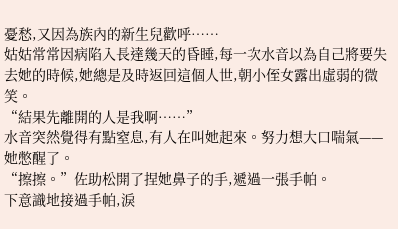憂愁,又因為族內的新生兒歡呼……
姑姑常常因病陷入長達幾天的昏睡,每一次水音以為自己將要失去她的時候,她總是及時返回這個人世,朝小侄女露出虛弱的微笑。
“結果先離開的人是我啊……”
水音突然覺得有點窒息,有人在叫她起來。努力想大口喘氣——她憋醒了。
“擦擦。”佐助松開了捏她鼻子的手,遞過一張手帕。
下意識地接過手帕,淚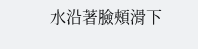水沿著臉頰滑下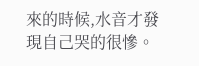來的時候,水音才發現自己哭的很慘。